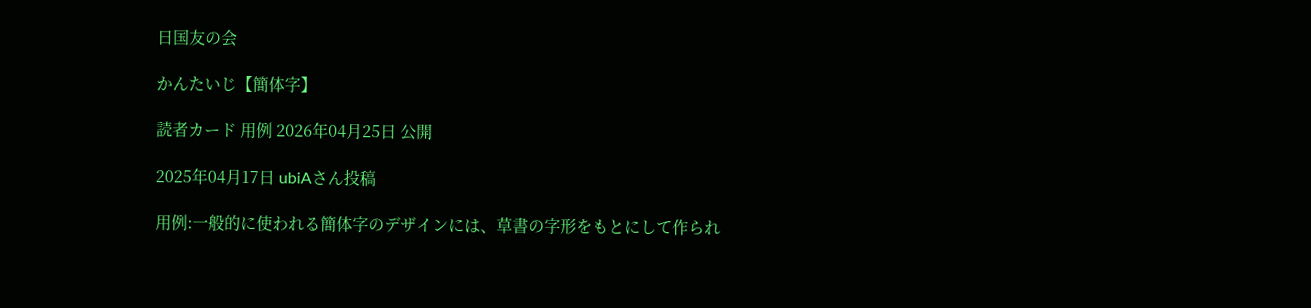日国友の会

かんたいじ【簡体字】

読者カード 用例 2026年04月25日 公開

2025年04月17日 ubiAさん投稿

用例:一般的に使われる簡体字のデザインには、草書の字形をもとにして作られ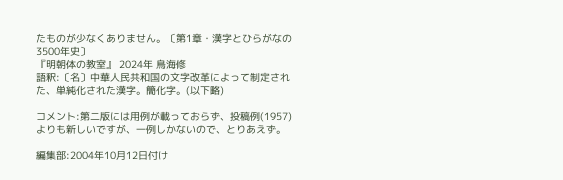たものが少なくありません。〔第1章・漢字とひらがなの3500年史〕
『明朝体の教室』 2024年 鳥海修
語釈:〔名〕中華人民共和国の文字改革によって制定された、単純化された漢字。簡化字。(以下略)

コメント:第二版には用例が載っておらず、投稿例(1957)よりも新しいですが、一例しかないので、とりあえず。

編集部:2004年10月12日付け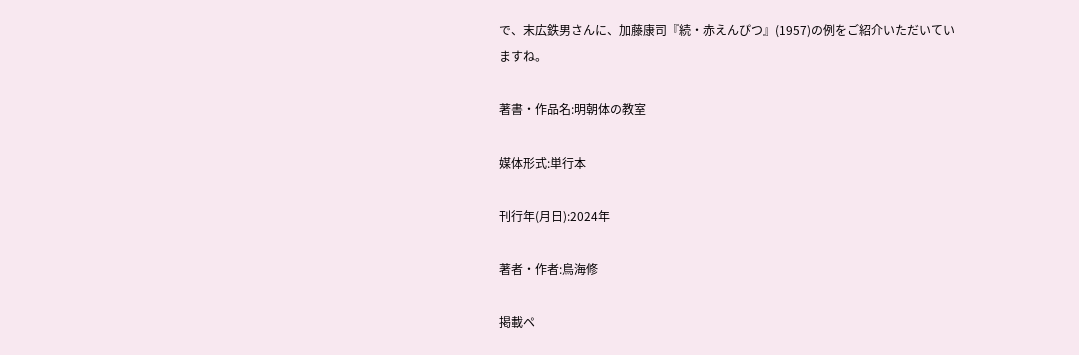で、末広鉄男さんに、加藤康司『続・赤えんぴつ』(1957)の例をご紹介いただいていますね。

著書・作品名:明朝体の教室

媒体形式:単行本

刊行年(月日):2024年

著者・作者:鳥海修

掲載ペ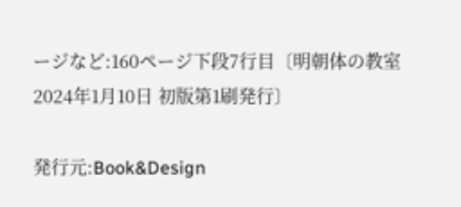ージなど:160ページ下段7行目〔明朝体の教室 2024年1月10日 初版第1刷発行〕

発行元:Book&Design